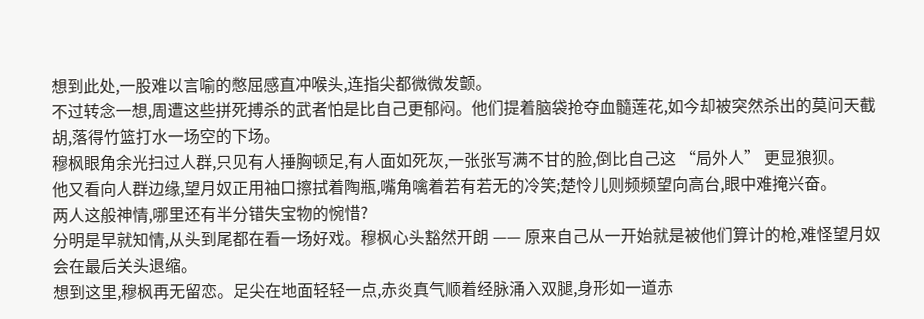想到此处,一股难以言喻的憋屈感直冲喉头,连指尖都微微发颤。
不过转念一想,周遭这些拼死搏杀的武者怕是比自己更郁闷。他们提着脑袋抢夺血髓莲花,如今却被突然杀出的莫问天截胡,落得竹篮打水一场空的下场。
穆枫眼角余光扫过人群,只见有人捶胸顿足,有人面如死灰,一张张写满不甘的脸,倒比自己这 “局外人” 更显狼狈。
他又看向人群边缘,望月奴正用袖口擦拭着陶瓶,嘴角噙着若有若无的冷笑;楚怜儿则频频望向高台,眼中难掩兴奋。
两人这般神情,哪里还有半分错失宝物的惋惜?
分明是早就知情,从头到尾都在看一场好戏。穆枫心头豁然开朗 —— 原来自己从一开始就是被他们算计的枪,难怪望月奴会在最后关头退缩。
想到这里,穆枫再无留恋。足尖在地面轻轻一点,赤炎真气顺着经脉涌入双腿,身形如一道赤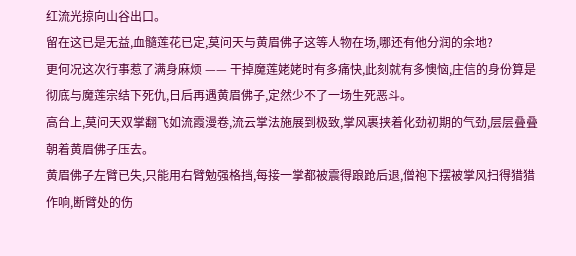红流光掠向山谷出口。
留在这已是无益,血髓莲花已定,莫问天与黄眉佛子这等人物在场,哪还有他分润的余地?
更何况这次行事惹了满身麻烦 —— 干掉魔莲姥姥时有多痛快,此刻就有多懊恼,庄信的身份算是彻底与魔莲宗结下死仇,日后再遇黄眉佛子,定然少不了一场生死恶斗。
高台上,莫问天双掌翻飞如流霞漫卷,流云掌法施展到极致,掌风裹挟着化劲初期的气劲,层层叠叠朝着黄眉佛子压去。
黄眉佛子左臂已失,只能用右臂勉强格挡,每接一掌都被震得踉跄后退,僧袍下摆被掌风扫得猎猎作响,断臂处的伤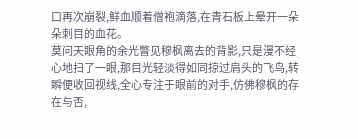口再次崩裂,鲜血顺着僧袍滴落,在青石板上晕开一朵朵刺目的血花。
莫问天眼角的余光瞥见穆枫离去的背影,只是漫不经心地扫了一眼,那目光轻淡得如同掠过肩头的飞鸟,转瞬便收回视线,全心专注于眼前的对手,仿佛穆枫的存在与否,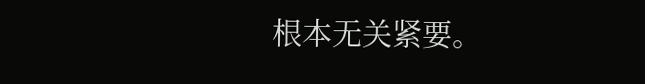根本无关紧要。